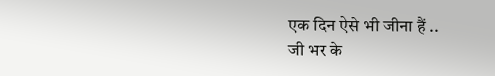एक दिन ऐसे भी जीना हैं ..
जी भर के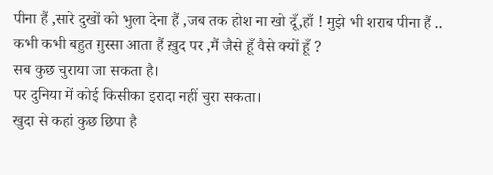पीना हैं ,सारे दुखों को भुला देना हैं ,जब तक होश ना खो दूँ,हाँ ! मुझे भी शराब पीना हैं ..
कभी कभी बहुत ग़ुस्सा आता हैं ख़ुद पर ,मैं जैसे हूँ वैसे क्यों हूँ ?
सब कुछ चुराया जा सकता है।
पर दुनिया में कोई किसीका इरादा नहीं चुरा सकता।
खुदा से कहां कुछ छिपा है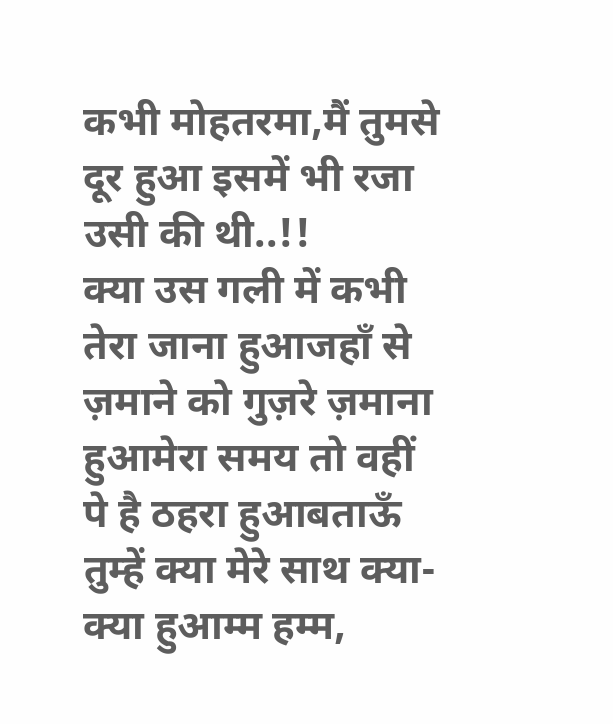कभी मोहतरमा,मैं तुमसे दूर हुआ इसमें भी रजा उसी की थी..!!
क्या उस गली में कभी तेरा जाना हुआजहाँ से ज़माने को गुज़रे ज़माना हुआमेरा समय तो वहीं पे है ठहरा हुआबताऊँ तुम्हें क्या मेरे साथ क्या-क्या हुआम्म हम्म,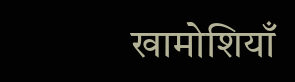खामोशियाँ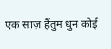एक साज़ हैंतुम धुन कोई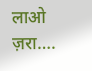लाओ ज़रा….